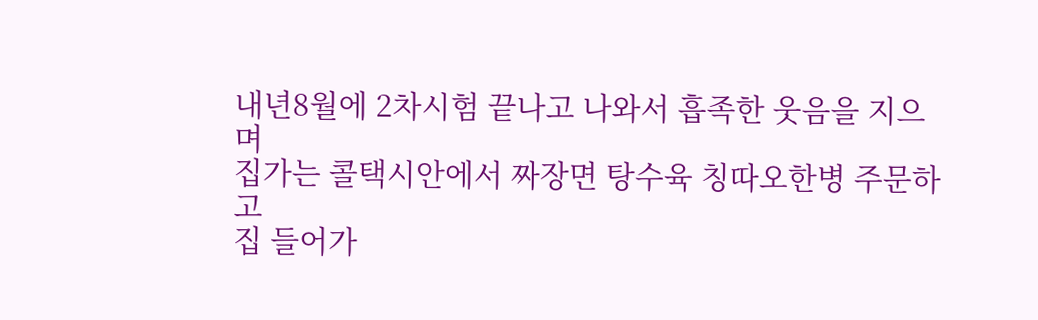내년8월에 2차시험 끝나고 나와서 흡족한 웃음을 지으며
집가는 콜택시안에서 짜장면 탕수육 칭따오한병 주문하고
집 들어가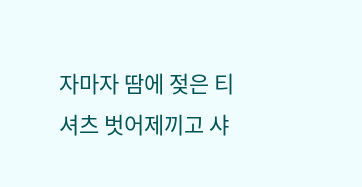자마자 땀에 젖은 티셔츠 벗어제끼고 샤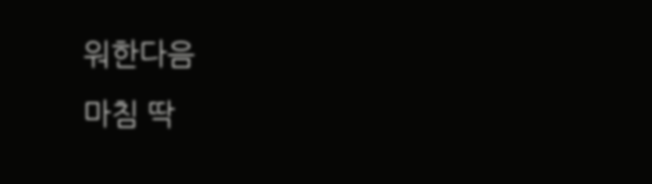워한다음
마침 딱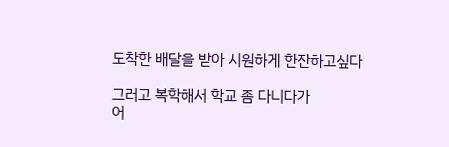도착한 배달을 받아 시원하게 한잔하고싶다

그러고 복학해서 학교 좀 다니다가
어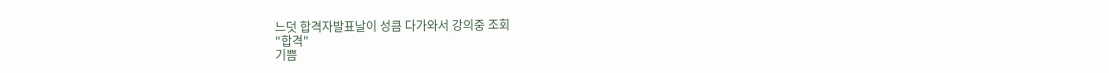느덧 합격자발표날이 성큼 다가와서 강의중 조회
"합격"
기쁨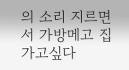의 소리 지르면서 가방메고 집가고싶다